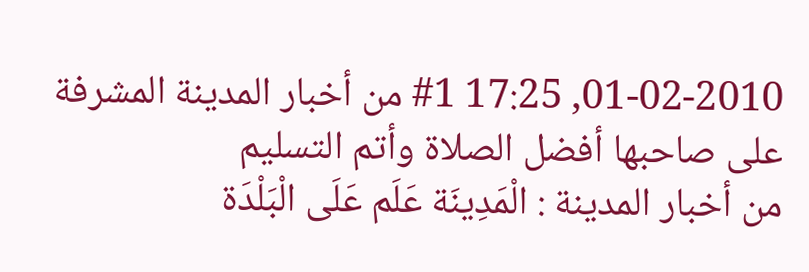01-02-2010, 17:25 #1 من أخبار المدينة المشرفة على صاحبها أفضل الصلاة وأتم التسليم
من أخبار المدينة : الْمَدِينَة عَلَم عَلَى الْبَلْدَة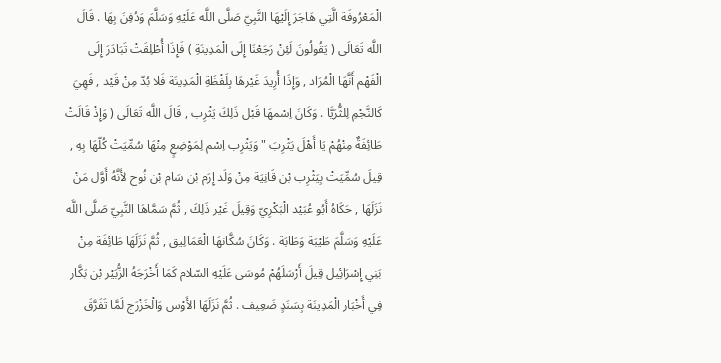الْمَعْرُوفَة الَّتِي هَاجَرَ إِلَيْهَا النَّبِيّ صَلَّى اللَّه عَلَيْهِ وَسَلَّمَ وَدُفِنَ بِهَا . قَالَ اللَّه تَعَالَى ( يَقُولُونَ لَئِنْ رَجَعْنَا إِلَى الْمَدِينَةِ ) فَإِذَا أُطْلِقَتْ تَبَادَرَ إِلَى الْفَهْم أَنَّهَا الْمُرَاد , وَإِذَا أُرِيدَ غَيْرهَا بِلَفْظَةِ الْمَدِينَة فَلا بُدّ مِنْ قَيْد , فَهِيَ كَالنَّجْمِ لِلثُّرَيَّا . وَكَانَ اِسْمهَا قَبْل ذَلِكَ يَثْرِب , قَالَ اللَّه تَعَالَى ( وَإِذْ قَالَتْ طَائِفَةٌ مِنْهُمْ يَا أَهْلَ يَثْرِبَ " وَيَثْرِب اِسْم لِمَوْضِعٍ مِنْهَا سُمِّيَتْ كُلّهَا بِهِ , قِيلَ سُمِّيَتْ بِيَثْرِب بْن قَانِيَة مِنْ وَلَد إِرَم بْن سَام بْن نُوح لأَنَّهُ أَوَّل مَنْ نَزَلَهَا , حَكَاهُ أَبُو عُبَيْد الْبَكْرِيّ وَقِيلَ غَيْر ذَلِكَ , ثُمَّ سَمَّاهَا النَّبِيّ صَلَّى اللَّه عَلَيْهِ وَسَلَّمَ طَيْبَة وَطَابَة . وَكَانَ سُكَّانهَا الْعَمَالِيق , ثُمَّ نَزَلَهَا طَائِفَة مِنْ بَنِي إِسْرَائِيل قِيلَ أَرْسَلَهُمْ مُوسَى عَلَيْهِ السّلام كَمَا أَخْرَجَهُ الزُّبَيْر بْن بَكَّار فِي أَخْبَار الْمَدِينَة بِسَنَدٍ ضَعِيف . ثُمَّ نَزَلَهَا الأَوْس وَالْخَزْرَج لَمَّا تَفَرَّقَ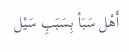أَهْل سَبَأ بِسَبَبِ سَيْل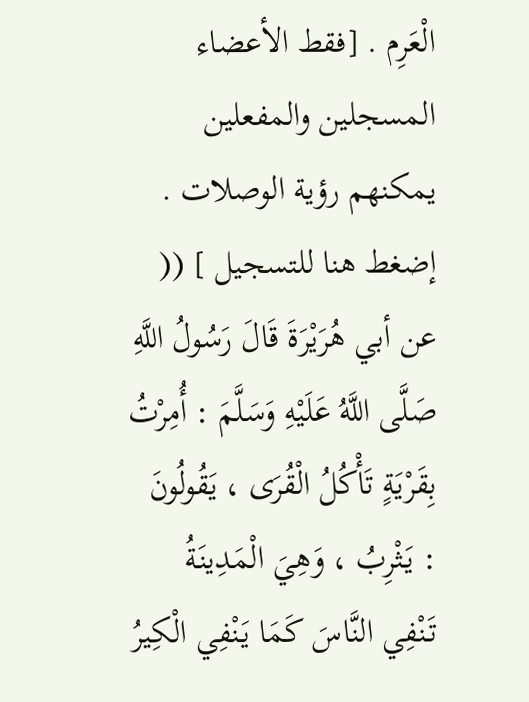الْعَرِم . [فقط الأعضاء المسجلين والمفعلين يمكنهم رؤية الوصلات . إضغط هنا للتسجيل ] (( عن أبي هُرَيْرَةَ قَالَ رَسُولُ اللَّهِ صَلَّى اللَّهُ عَلَيْهِ وَسَلَّمَ : أُمِرْتُ بِقَرْيَةٍ تَأْكُلُ الْقُرَى ، يَقُولُونَ : يَثْرِبُ ، وَهِيَ الْمَدِينَةُ تَنْفِي النَّاسَ كَمَا يَنْفِي الْكِيرُ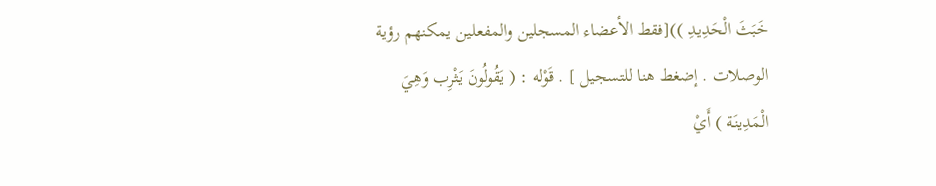خَبَثَ الْحَدِيدِ ))[فقط الأعضاء المسجلين والمفعلين يمكنهم رؤية الوصلات . إضغط هنا للتسجيل ] . قَوْله : ( يَقُولُونَ يَثْرِب وَهِيَ الْمَدِينَة ) أَيْ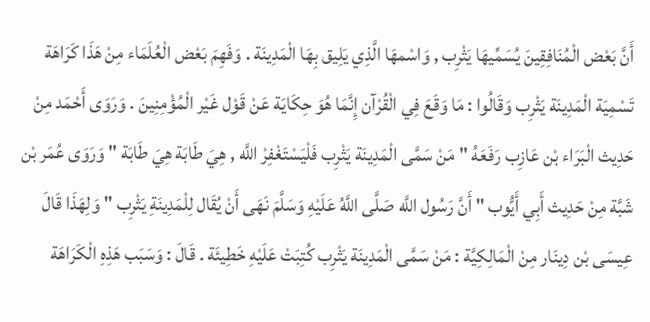أَنَّ بَعْض الْمُنَافِقِينَ يُسَمِّيهَا يَثْرِب , وَاسْمهَا الَّذِي يَلِيق بِهَا الْمَدِينَة . وَفَهِمَ بَعْض الْعُلَمَاء مِنْ هَذَا كَرَاهَة تَسْمِيَة الْمَدِينَة يَثْرِب وَقَالُوا : مَا وَقَعَ فِي الْقُرْآن إِنَّمَا هُوَ حِكَايَة عَنْ قَوْل غَيْر الْمُؤْمِنِينَ . وَرَوَى أَحْمَد مِنْ حَدِيث الْبَرَاء بْن عَازِب رَفَعَهُ " مَنْ سَمَّى الْمَدِينَة يَثْرِب فَلْيَسْتَغْفِرْ اللَّه , هِيَ طَابَة هِيَ طَابَة " وَرَوَى عُمَر بْن شَبَّة مِنْ حَدِيث أَبِي أَيُّوب " أَنَّ رَسُول اللَّه صَلَّى اللَّهُ عَلَيْهِ وَسَلَّمَ نَهَى أَنْ يُقَال لِلْمَدِينَةِ يَثْرِب " وَلِهَذَا قَالَ عِيسَى بْن دِينَار مِنْ الْمَالِكِيَّة : مَنْ سَمَّى الْمَدِينَة يَثْرِب كُتِبَتْ عَلَيْهِ خَطِيئَة . قَالَ : وَسَبَب هَذِهِ الْكَرَاهَة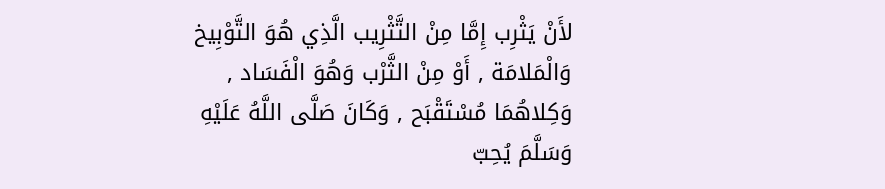لأَنْ يَثْرِب إِمَّا مِنْ التَّثْرِيب الَّذِي هُوَ التَّوْبِيخ وَالْمَلامَة , أَوْ مِنْ الثَّرْب وَهُوَ الْفَسَاد , وَكِلاهُمَا مُسْتَقْبَح , وَكَانَ صَلَّى اللَّهُ عَلَيْهِ وَسَلَّمَ يُحِبّ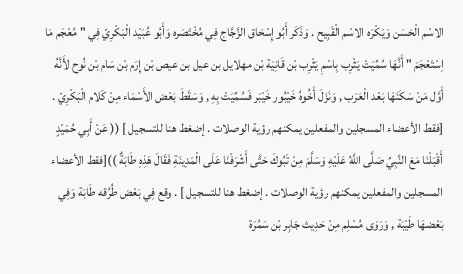الاسْم الْحَسَن وَيَكْرَه الاسْم الْقَبِيح . وَذَكَر أَبُو إِسْحَاق الزَّجَّاج فِي مُخْتَصَره وَأَبُو عُبَيْد الْبَكْرِيّ فِي " مُعْجَم مَا اِسْتَعْجَمَ " أَنَّهَا سُمِّيَتْ يَثْرِب بِاسْمِ يَثْرِب بْن قَانِيَة بْن مهلايل بن عيل بن عيص بْن إِرَم بْن سَام بْن نُوح لأَنَّهُ أَوَّل مَنْ سَكَنَهَا بَعْد الْعَرَب , وَنَزَلَ أَخُوهُ خَيْبُور خَيْبَر فَسُمِّيَتْ بِهِ , وَسَقَطَ بَعْض الأَسْمَاء مِنْ كَلام الْبَكْرِيّ . [فقط الأعضاء المسجلين والمفعلين يمكنهم رؤية الوصلات . إضغط هنا للتسجيل ] (( عَنْ أَبِي حُمَيْدٍ أَقْبَلْنَا مَعَ النَّبِيِّ صَلَّى اللَّهُ عَلَيْهِ وَسَلَّمَ مِنْ تَبُوكَ حَتَّى أَشْرَفْنَا عَلَى الْمَدِينَةِ فَقَالَ هَذِهِ طَابَةٌ ))[فقط الأعضاء المسجلين والمفعلين يمكنهم رؤية الوصلات . إضغط هنا للتسجيل ] . وقع فِي بَعْض طُرُقه طَابَة وَفِي بَعْضهَا طَيْبَة , وَرَوَى مُسْلِم مِنْ حَدِيث جَابِر بْن سَمُرَة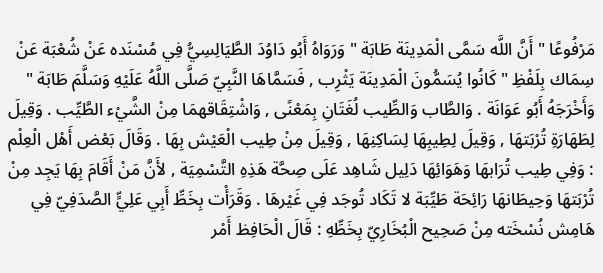مَرْفُوعًا " أَنَّ اللَّه سَمَّى الْمَدِينَة طَابَة " وَرَوَاهُ أَبُو دَاوُدَ الطَّيَالِسِيُّ فِي مُسْنَده عَنْ شُعْبَة عَنْ سِمَاك بِلَفْظِ " كَانُوا يُسَمُّونَ الْمَدِينَة يَثْرِب , فَسَمَّاهَا النَّبِيّ صَلَّى اللَّهُ عَلَيْهِ وَسَلَّمَ طَابَة " وَأَخْرَجَهُ أَبُو عَوَانَة . وَالطَّاب وَالطِّيب لُغَتَانِ بِمَعْنًى , وَاشْتِقَاقهمَا مِنْ الشَّيْء الطَّيِّب . وَقِيلَ لِطَهَارَةِ تُرْبَتهَا , وَقِيلَ لِطِيبِهَا لِسَاكِنِهَا , وَقِيلَ مِنْ طِيب الْعَيْش بِهَا . وَقَالَ بَعْض أَهْل الْعِلْم : وَفِي طِيب تُرَابهَا وَهَوَائِهَا دَلِيل شَاهِد عَلَى صِحَّة هَذِهِ التَّسْمِيَة , لأَنَّ مَنْ أَقَامَ بِهَا يَجِد مِنْ تُرْبَتهَا وَحِيطَانهَا رَائِحَة طَيِّبَة لا تَكَاد تُوجَد فِي غَيْرهَا . وَقَرَأْت بِخَطِّ أَبِي عَلِيٍّ الصَّدَفِيّ فِي هَامِش نُسْخَته مِنْ صَحِيح الْبُخَارِيّ بِخَطِّهِ : قَالَ الْحَافِظ أَمْر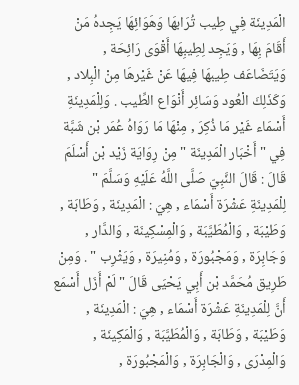الْمَدِينَة فِي طِيب تُرَابهَا وَهَوَائِهَا يَجِدهُ مَنْ أَقَامَ بِهَا , وَيَجِد لِطِيبِهَا أَقْوَى رَائِحَة , وَيَتَضَاعَف طِيبهَا فِيهَا عَنْ غَيْرهَا مِنْ الْبِلاد , وَكَذَلِكَ الْعُود وَسَائِر أَنْوَاع الطِّيب . وَلِلْمَدِينَةِ أَسْمَاء غَيْر مَا ذُكِرَ , مِنْهَا مَا رَوَاهُ عُمَر بْن شَبَّة فِي " أَخْبَار الْمَدِينَة " مِنْ رِوَايَة زَيْد بْن أَسْلَمَ قَالَ : قَالَ النَّبِيّ صَلَّى اللَّهُ عَلَيْهِ وَسَلَّمَ " لِلْمَدِينَةِ عَشْرَة أَسْمَاء , هِيَ : الْمَدِينَة , وَطَابَة , وَطَيْبَة , وَالْمُطَيَّبَة , وَالْمِسْكِينَة , وَالدَّار , وَجَابِرَة , وَمَجْبُورَة , وَمُنِيرَة , وَيَثْرِب " . وَمِنْ طَرِيق مُحَمَّد بْن أَبِي يَحْيَى قَالَ " لَمْ أَزَل أَسْمَع أَنَّ لِلْمَدِينَةِ عَشْرَة أَسْمَاء , هِيَ : الْمَدِينَة , وَطَيْبَة , وَطَابَة , وَالْمُطَيَّبَة , وَالْمَكِينَة , وَالْمِدْرَى , وَالْجَابِرَة , وَالْمَجْبُورَة ,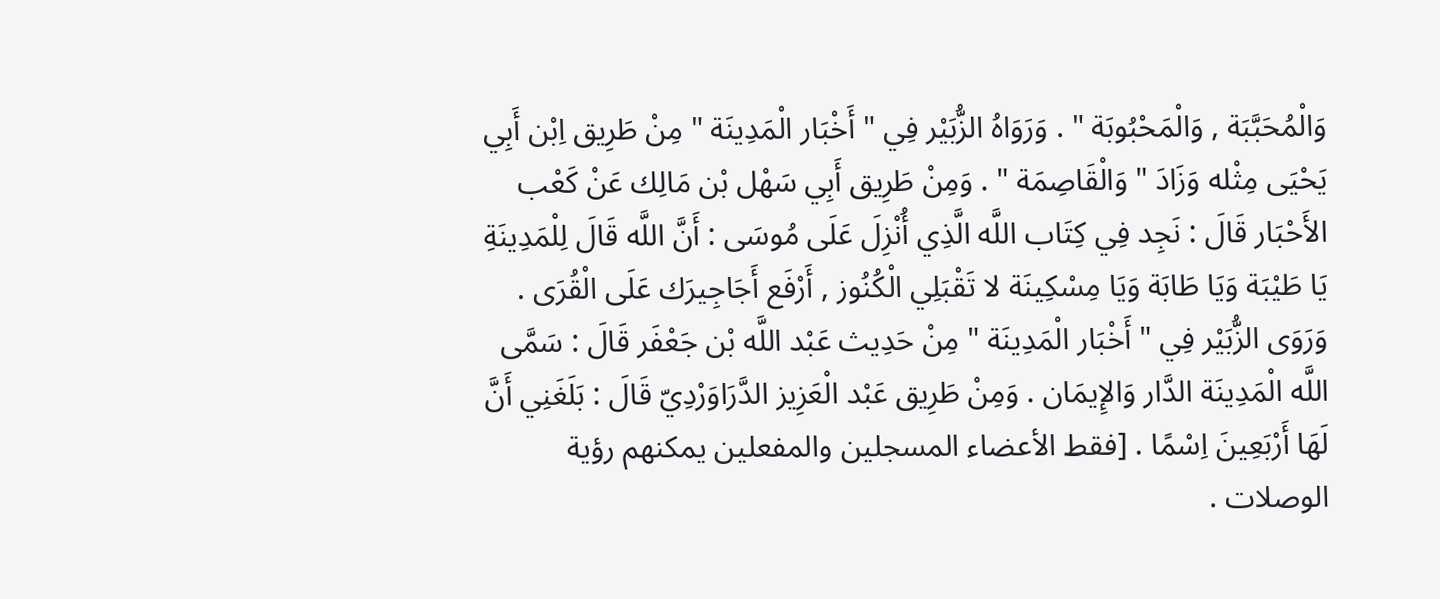وَالْمُحَبَّبَة , وَالْمَحْبُوبَة " . وَرَوَاهُ الزُّبَيْر فِي " أَخْبَار الْمَدِينَة " مِنْ طَرِيق اِبْن أَبِي يَحْيَى مِثْله وَزَادَ " وَالْقَاصِمَة " . وَمِنْ طَرِيق أَبِي سَهْل بْن مَالِك عَنْ كَعْب الأَحْبَار قَالَ : نَجِد فِي كِتَاب اللَّه الَّذِي أُنْزِلَ عَلَى مُوسَى : أَنَّ اللَّه قَالَ لِلْمَدِينَةِ يَا طَيْبَة وَيَا طَابَة وَيَا مِسْكِينَة لا تَقْبَلِي الْكُنُوز , أَرْفَع أَجَاجِيرَك عَلَى الْقُرَى . وَرَوَى الزُّبَيْر فِي " أَخْبَار الْمَدِينَة " مِنْ حَدِيث عَبْد اللَّه بْن جَعْفَر قَالَ : سَمَّى اللَّه الْمَدِينَة الدَّار وَالإِيمَان . وَمِنْ طَرِيق عَبْد الْعَزِيز الدَّرَاوَرْدِيّ قَالَ : بَلَغَنِي أَنَّ لَهَا أَرْبَعِينَ اِسْمًا . [فقط الأعضاء المسجلين والمفعلين يمكنهم رؤية الوصلات .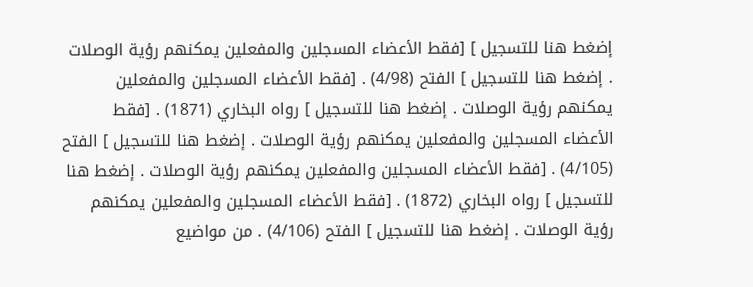إضغط هنا للتسجيل ] [فقط الأعضاء المسجلين والمفعلين يمكنهم رؤية الوصلات . إضغط هنا للتسجيل ] الفتح (4/98) . [فقط الأعضاء المسجلين والمفعلين يمكنهم رؤية الوصلات . إضغط هنا للتسجيل ] رواه البخاري (1871) . [فقط الأعضاء المسجلين والمفعلين يمكنهم رؤية الوصلات . إضغط هنا للتسجيل ] الفتح (4/105) . [فقط الأعضاء المسجلين والمفعلين يمكنهم رؤية الوصلات . إضغط هنا للتسجيل ] رواه البخاري (1872) . [فقط الأعضاء المسجلين والمفعلين يمكنهم رؤية الوصلات . إضغط هنا للتسجيل ] الفتح (4/106) . من مواضيع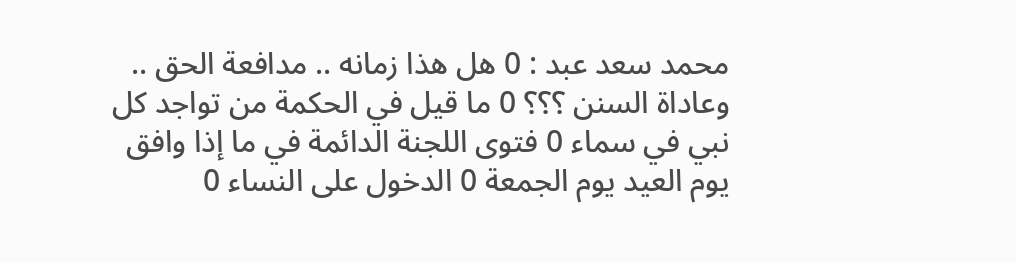محمد سعد عبد : 0 هل هذا زمانه .. مدافعة الحق .. وعاداة السنن ؟؟؟ 0 ما قيل في الحكمة من تواجد كل نبي في سماء 0 فتوى اللجنة الدائمة في ما إذا وافق يوم العيد يوم الجمعة 0 الدخول على النساء 0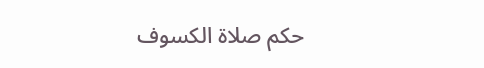حكم صلاة الكسوف